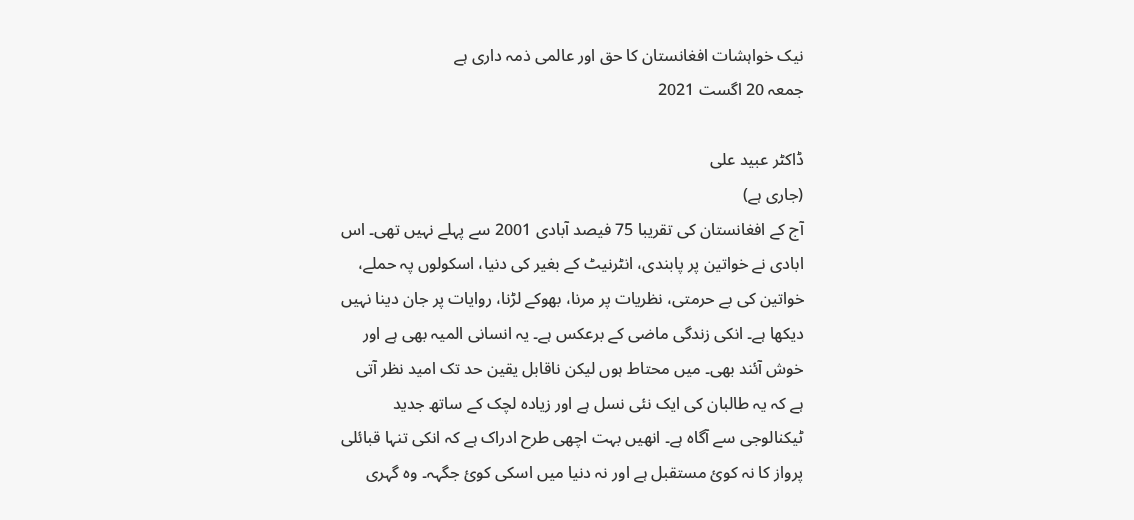نیک خواہشات افغانستان کا حق اور عالمی ذمہ داری ہے
جمعہ 20 اگست 2021

ڈاکٹر عبید علی
(جاری ہے)
آج کے افغانستان کی تقریبا 75 فیصد آبادی 2001 سے پہلے نہیں تھی۔ اس ابادی نے خواتین پر پابندی، انٹرنیٹ کے بغیر کی دنیا، اسکولوں پہ حملے، خواتین کی بے حرمتی، نظریات پر مرنا، بھوکے لڑنا، روایات پر جان دینا نہیں دیکھا ہے۔ انکی زندگی ماضی کے برعکس ہے۔ یہ انسانی المیہ بھی ہے اور خوش آئند بھی۔ میں محتاط ہوں لیکن ناقابل یقین حد تک امید نظر آتی ہے کہ یہ طالبان کی ایک نئی نسل ہے اور زیادہ لچک کے ساتھ جدید ٹیکنالوجی سے آگاہ ہے۔ انھیں بہت اچھی طرح ادراک ہے کہ انکی تنہا قبائلی پرواز کا نہ کوئ مستقبل ہے اور نہ دنیا میں اسکی کوئ جگہہ۔ وہ گہری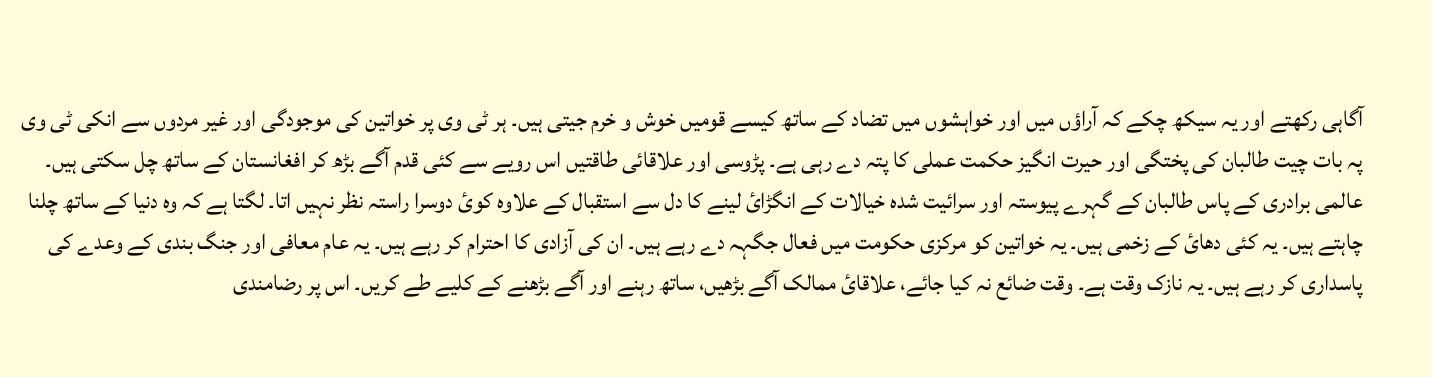آگاہی رکھتے اور یہ سیکھ چکے کہ آراؤں میں اور خواہشوں میں تضاد کے ساتھ کیسے قومیں خوش و خرم جیتی ہیں۔ ہر ٹی وی پر خواتین کی موجودگی اور غیر مردوں سے انکی ٹی وی پہ بات چیت طالبان کی پختگی اور حیرت انگیز حکمت عملی کا پتہ دے رہی ہے۔ پڑوسی اور علاقائی طاقتیں اس رویے سے کئی قدم آگے بڑھ کر افغانستان کے ساتھ چل سکتی ہیں۔ عالمی برادری کے پاس طالبان کے گہرے پیوستہ اور سرائیت شدہ خیالات کے انگڑائ لینے کا دل سے استقبال کے علاوہ کوئ دوسرا راستہ نظر نہیں اتا۔ لگتا ہے کہ وہ دنیا کے ساتھ چلنا چاہتے ہیں۔ یہ کئی دھائ کے زخمی ہیں۔ یہ خواتین کو مرکزی حکومت میں فعال جگہہ دے رہے ہیں۔ ان کی آزادی کا احترام کر رہے ہیں۔ یہ عام معافی اور جنگ بندی کے وعدے کی پاسداری کر رہے ہیں۔ یہ نازک وقت ہے۔ وقت ضائع نہ کیا جائے، علاقائ ممالک آگے بڑھیں، ساتھ رہنے اور آگے بڑھنے کے کلیے طے کریں۔ اس پر رضامندی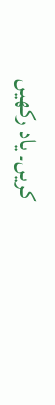کریں۔ یاد رکھیں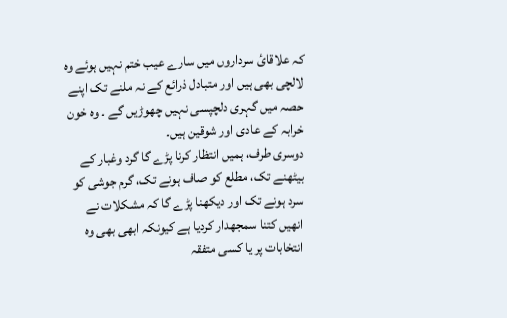کہ علاقائ سرداروں میں سارے عیب ختم نہیں ہوئے وہ لالچی بھی ہیں اور متبادل ذرائع کے نہ ملنے تک اپنے حصہ میں گہری دلچپسی نہیں چھوڑیں گے ۔ وہ خون خرابہ کے عادی اور شوقین ہیں۔
دوسری طرف، ہمیں انتظار کرنا پڑے گا گرد وغبار کے بیٹھنے تک، مطلع کو صاف ہونے تک، گرم جوشی کو سرد ہونے تک اور دیکھنا پڑے گا کہ مشکلات نے انھیں کتنا سمجھدار کردیا ہے کیونکہ ابھی بھی وہ انتخابات پر یا کسی متفقہ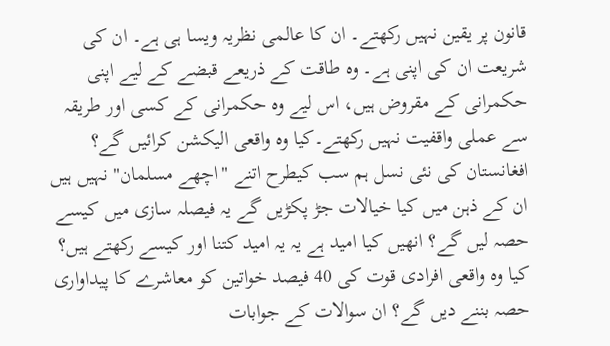قانون پر یقین نہیں رکھتے۔ ان کا عالمی نظریہ ویسا ہی ہے۔ ان کی شریعت ان کی اپنی ہے۔ وہ طاقت کے ذریعے قبضے کے لیے اپنی حکمرانی کے مقروض ہیں، اس لیے وہ حکمرانی کے کسی اور طریقہ سے عملی واقفیت نہیں رکھتے۔کیا وہ واقعی الیکشن کرائیں گے؟ افغانستان کی نئی نسل ہم سب کیطرح اتنے "اچھے مسلمان" نہیں ہیں ان کے ذہن میں کیا خیالات جڑ پکڑیں گے یہ فیصلہ سازی میں کیسے حصہ لیں گے؟ انھیں کیا امید ہے یہ یہ امید کتنا اور کیسے رکھتے ہیں؟ کیا وہ واقعی افرادی قوت کی 40 فیصد خواتین کو معاشرے کا پیداواری حصہ بننے دیں گے؟ ان سوالات کے جوابات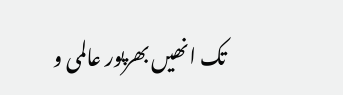تک انھیں بھرپور عالمی و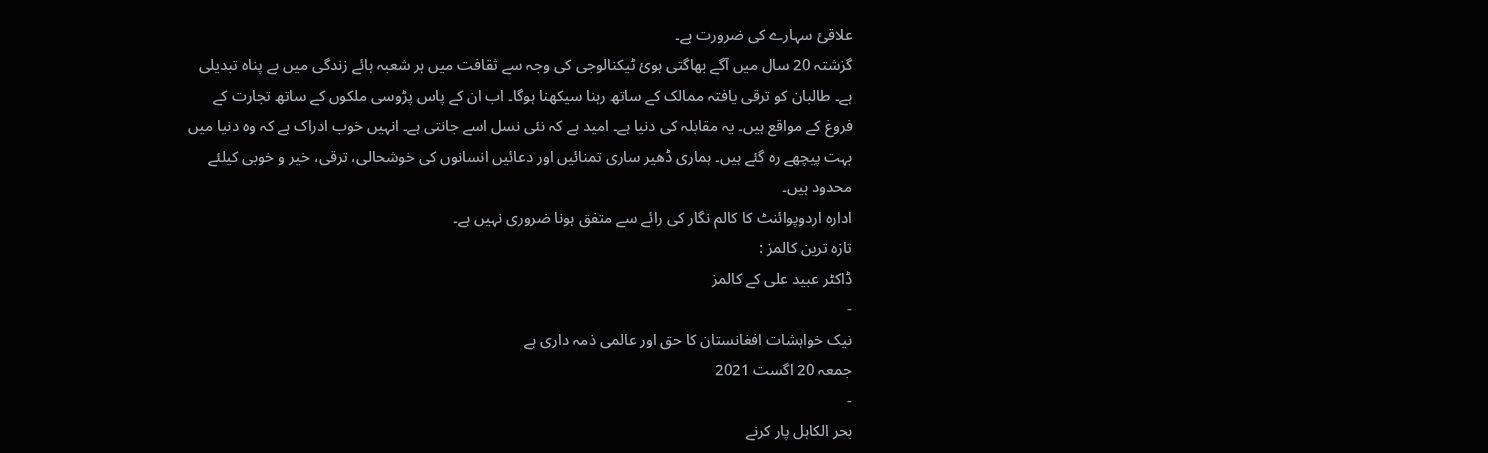علاقئ سہارے کی ضرورت ہے۔
گزشتہ 20 سال میں آگے بھاگتی ہوئ ٹیکنالوجی کی وجہ سے ثقافت میں ہر شعبہ ہائے زندگی میں بے پناہ تبدیلی ہے۔ طالبان کو ترقی یافتہ ممالک کے ساتھ رہنا سیکھنا ہوگا۔ اب ان کے پاس پڑوسی ملکوں کے ساتھ تجارت کے فروغ کے مواقع ہیں۔ یہ مقابلہ کی دنیا ہے۔ امید ہے کہ نئی نسل اسے جانتی ہے۔ انہیں خوب ادراک ہے کہ وہ دنیا میں بہت پیچھے رہ گئے ہیں۔ ہماری ڈھیر ساری تمنائیں اور دعائیں انسانوں کی خوشحالی، ترقی، خیر و خوبی کیلئے محدود ہیں۔
ادارہ اردوپوائنٹ کا کالم نگار کی رائے سے متفق ہونا ضروری نہیں ہے۔
تازہ ترین کالمز :
ڈاکٹر عبید علی کے کالمز
-
نیک خواہشات افغانستان کا حق اور عالمی ذمہ داری ہے
جمعہ 20 اگست 2021
-
بحر الکاہل پار کرنے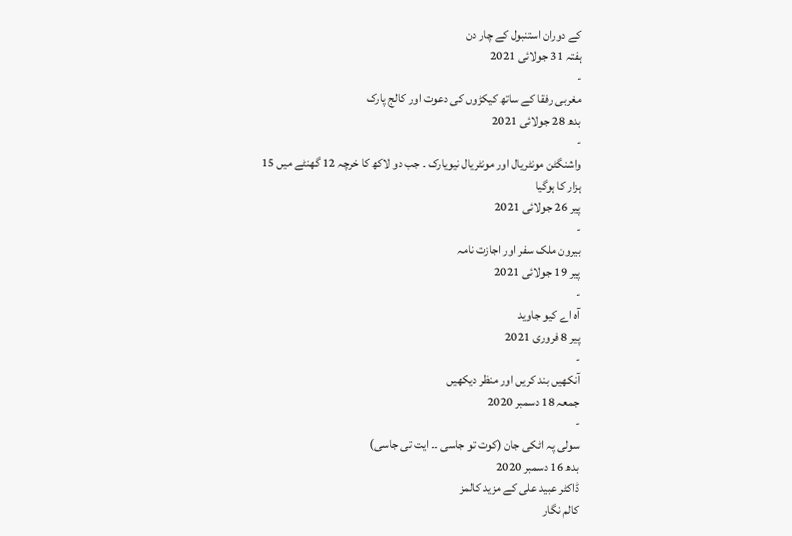کے دوران استنبول کے چار دن
ہفتہ 31 جولائی 2021
-
مغربی رفقا کے ساتھ کیکڑوں کی دعوت اور کالج پارک
بدھ 28 جولائی 2021
-
واشنگٹن مونٹریال اور مونٹریال نیویارک ۔ جب دو لاکھ کا خرچہ 12 گھنٹے میں 15 ہزار کا ہوگیا
پیر 26 جولائی 2021
-
بیرون ملک سفر اور اجازت نامہ
پیر 19 جولائی 2021
-
آہ اے کیو جاوید
پیر 8 فروری 2021
-
آنکھیں بند کریں اور منظر دیکھیں
جمعہ 18 دسمبر 2020
-
سولی پہ اٹکی جان (کوت تو جاسی ۔۔ ایت تی جاسی)
بدھ 16 دسمبر 2020
ڈاکٹر عبید علی کے مزید کالمز
کالم نگار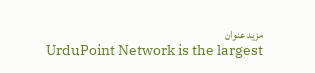مزید عنوان
UrduPoint Network is the largest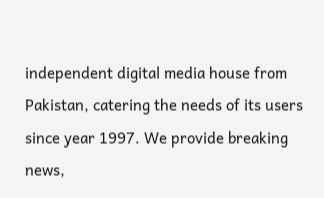independent digital media house from Pakistan, catering the needs of its users since year 1997. We provide breaking news,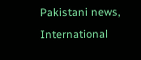Pakistani news, International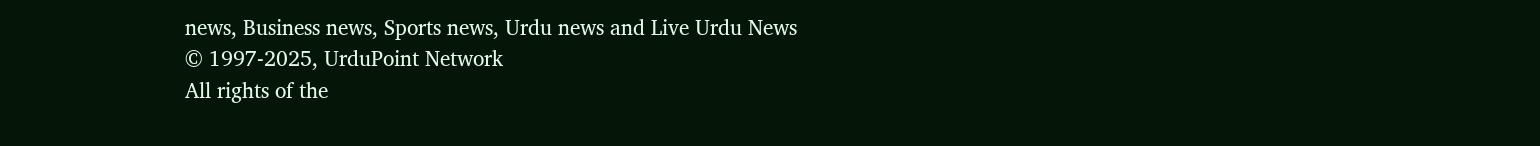news, Business news, Sports news, Urdu news and Live Urdu News
© 1997-2025, UrduPoint Network
All rights of the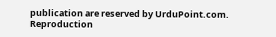publication are reserved by UrduPoint.com. Reproduction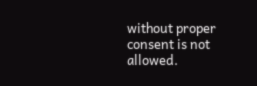without proper consent is not allowed.